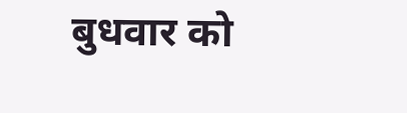बुधवार को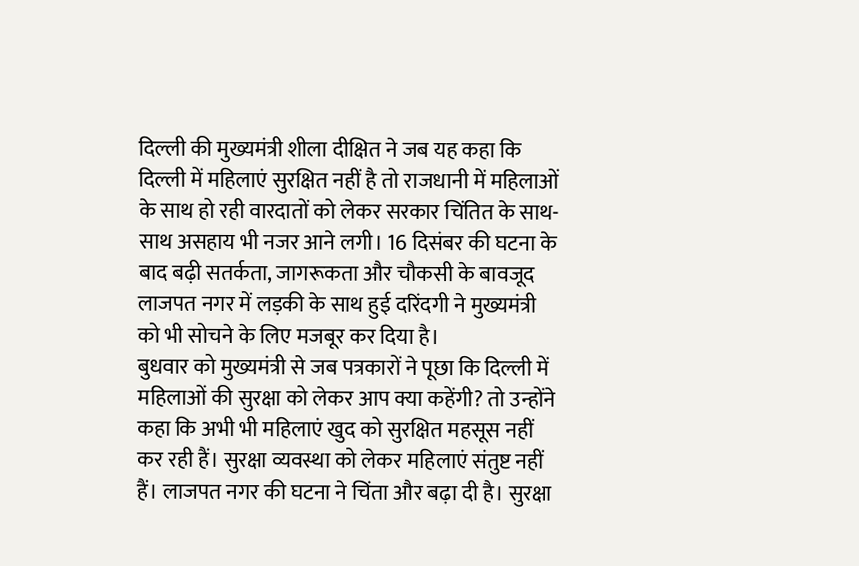दिल्ली की मुख्यमंत्री शीला दीक्षित ने जब यह कहा कि दिल्ली में महिलाएं सुरक्षित नहीं है तो राजधानी में महिलाओं के साथ हो रही वारदातों को लेकर सरकार चिंतित के साथ-साथ असहाय भी नजर आने लगी। 16 दिसंबर की घटना के बाद बढ़ी सतर्कता, जागरूकता और चौकसी के बावजूद लाजपत नगर में लड़की के साथ हुई दरिंदगी ने मुख्यमंत्री को भी सोचने के लिए मजबूर कर दिया है।
बुधवार को मुख्यमंत्री से जब पत्रकारों ने पूछा कि दिल्ली में महिलाओं की सुरक्षा को लेकर आप क्या कहेंगी? तो उन्होंने कहा कि अभी भी महिलाएं खुद को सुरक्षित महसूस नहीं कर रही हैं। सुरक्षा व्यवस्था को लेकर महिलाएं संतुष्ट नहीं हैं। लाजपत नगर की घटना ने चिंता और बढ़ा दी है। सुरक्षा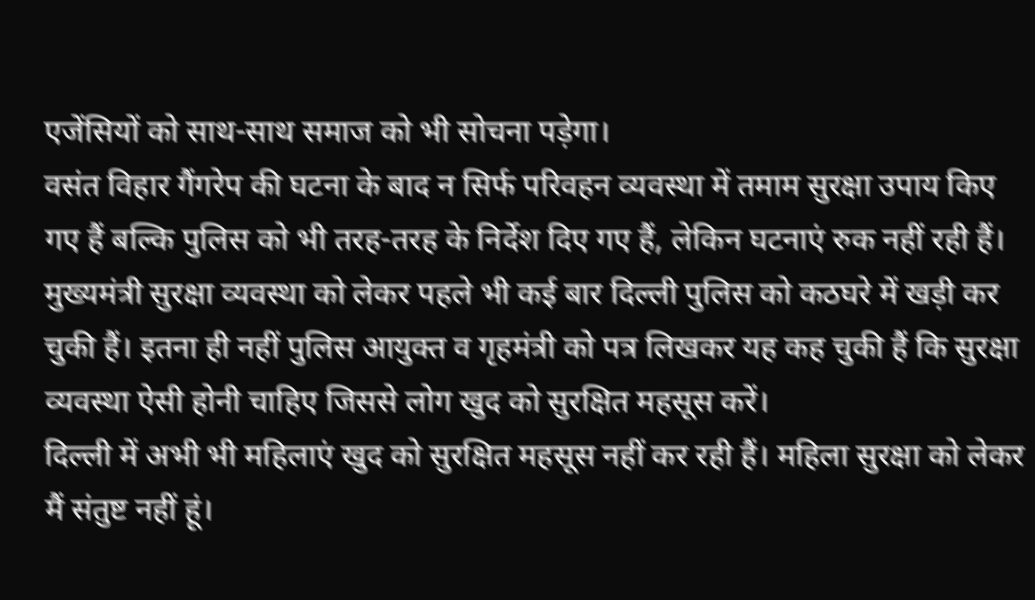एजेंसियों को साथ-साथ समाज को भी सोचना पड़ेगा।
वसंत विहार गैंगरेप की घटना के बाद न सिर्फ परिवहन व्यवस्था में तमाम सुरक्षा उपाय किए गए हैं बल्कि पुलिस को भी तरह-तरह के निर्देश दिए गए हैं, लेकिन घटनाएं रुक नहीं रही हैं। मुख्यमंत्री सुरक्षा व्यवस्था को लेकर पहले भी कई बार दिल्ली पुलिस को कठघरे में खड़ी कर चुकी हैं। इतना ही नहीं पुलिस आयुक्त व गृहमंत्री को पत्र लिखकर यह कह चुकी हैं कि सुरक्षा व्यवस्था ऐसी होनी चाहिए जिससे लोग खुद को सुरक्षित महसूस करें।
दिल्ली में अभी भी महिलाएं खुद को सुरक्षित महसूस नहीं कर रही हैं। महिला सुरक्षा को लेकर मैं संतुष्ट नहीं हूं।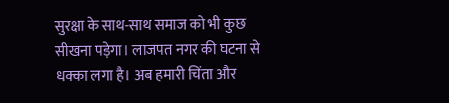सुरक्षा के साथ-साथ समाज को भी कुछ सीखना पड़ेगा। लाजपत नगर की घटना से धक्का लगा है। अब हमारी चिंता और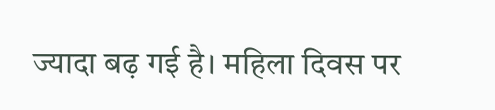ज्यादा बढ़ गई है। महिला दिवस पर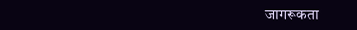जागरूकता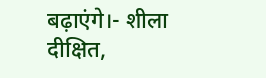बढ़ाएंगे।- शीला दीक्षित,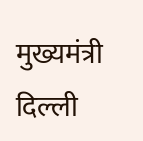मुख्यमंत्री दिल्ली